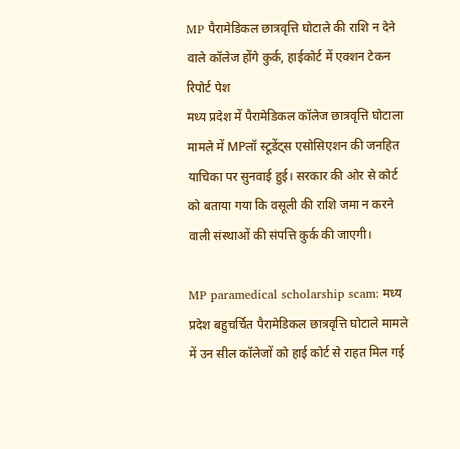MP पैरामेडिकल छात्रवृत्ति घोटाले की राशि न देने वाले कॉलेज होंगे कुर्क, हाईकोर्ट में एक्शन टेकन रिपोर्ट पेश
मध्य प्रदेश में पैरामेडिकल कॉलेज छात्रवृत्ति घोटाला मामले में MPलॉ स्टूडेंट्स एसोसिएशन की जनहित याचिका पर सुनवाई हुई। सरकार की ओर से कोर्ट को बताया गया कि वसूली की राशि जमा न करने वाली संस्थाओं की संपत्ति कुर्क की जाएगी।

MP paramedical scholarship scam: मध्य प्रदेश बहुचर्चित पैरामेडिकल छात्रवृत्ति घोटाले मामले में उन सील कॉलेजों को हाई कोर्ट से राहत मिल गई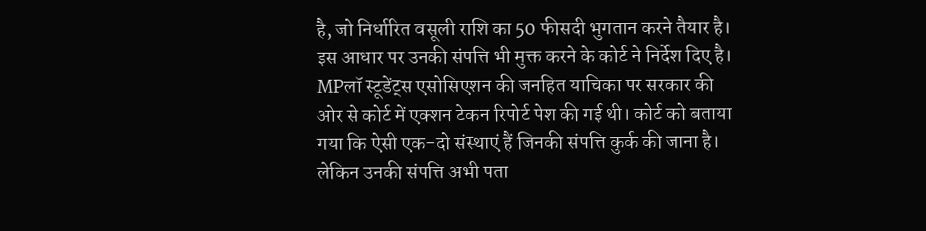है, जो निर्धारित वसूली राशि का 50 फीसदी भुगतान करने तैयार है। इस आधार पर उनकी संपत्ति भी मुक्त करने के कोर्ट ने निर्देश दिए है।
MPलॉ स्टूडेंट्स एसोसिएशन की जनहित याचिका पर सरकार की ओर से कोर्ट में एक्शन टेकन रिपोर्ट पेश की गई थी। कोर्ट को बताया गया कि ऐसी एक-दो संस्थाएं हैं जिनकी संपत्ति कुर्क की जाना है। लेकिन उनकी संपत्ति अभी पता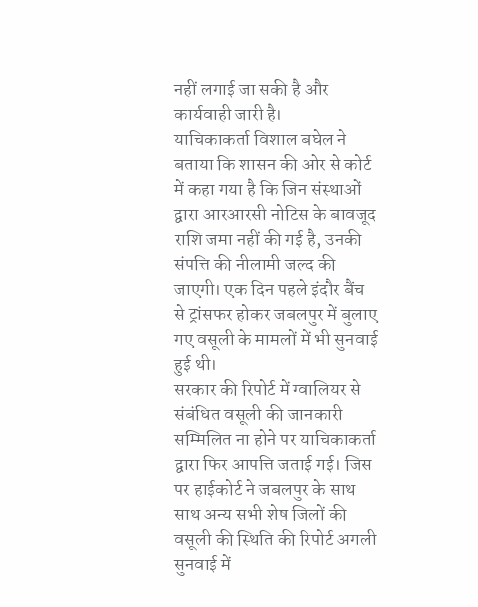नहीं लगाई जा सकी है और कार्यवाही जारी है।
याचिकाकर्ता विशाल बघेल ने बताया कि शासन की ओर से कोर्ट में कहा गया है कि जिन संस्थाओं द्वारा आरआरसी नोटिस के बावजूद राशि जमा नहीं की गई है, उनकी संपत्ति की नीलामी जल्द की जाएगी। एक दिन पहले इंदौर बैंच से ट्रांसफर होकर जबलपुर में बुलाए गए वसूली के मामलों में भी सुनवाई हुई थी।
सरकार की रिपोर्ट में ग्वालियर से संबंधित वसूली की जानकारी सम्मिलित ना होने पर याचिकाकर्ता द्वारा फिर आपत्ति जताई गई। जिस पर हाईकोर्ट ने जबलपुर के साथ साथ अन्य सभी शेष जिलों की वसूली की स्थिति की रिपोर्ट अगली सुनवाई में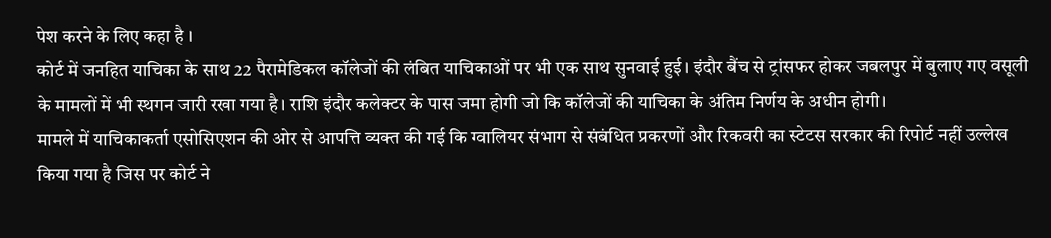पेश करने के लिए कहा है ।
कोर्ट में जनहित याचिका के साथ 22 पैरामेडिकल कॉलेजों की लंबित याचिकाओं पर भी एक साथ सुनवाई हुई। इंदौर बैंच से ट्रांसफर होकर जबलपुर में बुलाए गए वसूली के मामलों में भी स्थगन जारी रखा गया है। राशि इंदौर कलेक्टर के पास जमा होगी जो कि कॉलेजों की याचिका के अंतिम निर्णय के अधीन होगी।
मामले में याचिकाकर्ता एसोसिएशन की ओर से आपत्ति व्यक्त की गई कि ग्वालियर संभाग से संबंधित प्रकरणों और रिकवरी का स्टेटस सरकार की रिपोर्ट नहीं उल्लेख किया गया है जिस पर कोर्ट ने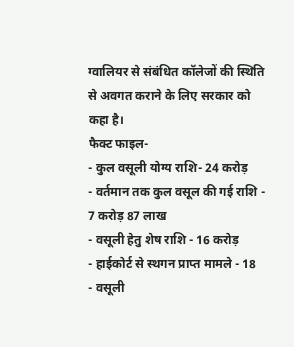ग्वालियर से संबंधित कॉलेजों की स्थिति से अवगत कराने के लिए सरकार को कहा है।
फैक्ट फाइल-
- कुल वसूली योग्य राशि- 24 करोड़
- वर्तमान तक कुल वसूल की गई राशि - 7 करोड़ 87 लाख
- वसूली हेतु शेष राशि - 16 करोड़
- हाईकोर्ट से स्थगन प्राप्त मामले - 18
- वसूली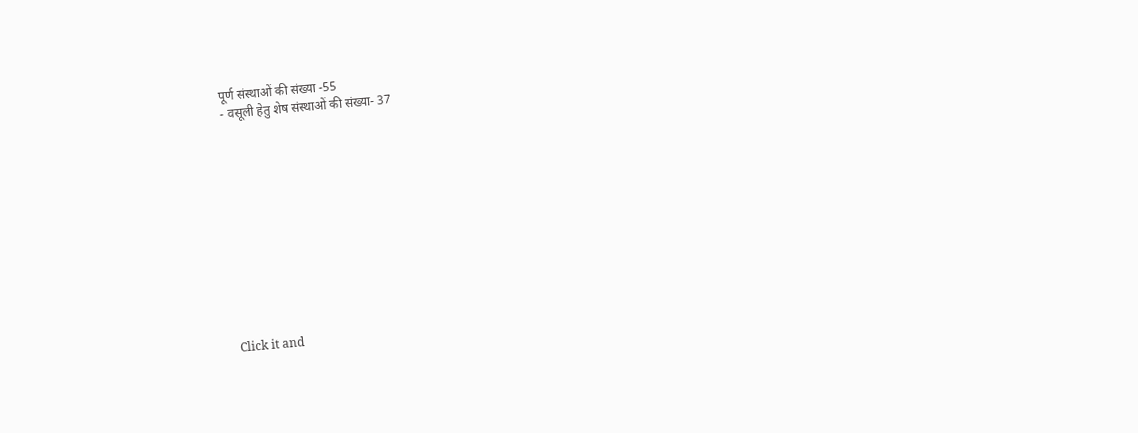पूर्ण संस्थाओं की संख्या -55
- वसूली हेतु शेष संस्थाओं की संख्या- 37












Click it and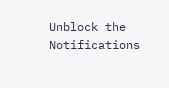Unblock the Notifications